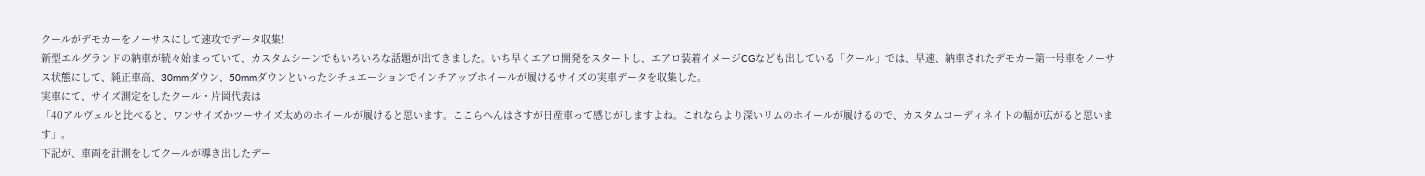クールがデモカーをノーサスにして速攻でデータ収集!
新型エルグランドの納車が続々始まっていて、カスタムシーンでもいろいろな話題が出てきました。いち早くエアロ開発をスタートし、エアロ装着イメージCGなども出している「クール」では、早速、納車されたデモカー第一号車をノーサス状態にして、純正車高、30mmダウン、50mmダウンといったシチュエーションでインチアップホイールが履けるサイズの実車データを収集した。
実車にて、サイズ測定をしたクール・片岡代表は
「40アルヴェルと比べると、ワンサイズかツーサイズ太めのホイールが履けると思います。ここらへんはさすが日産車って感じがしますよね。これならより深いリムのホイールが履けるので、カスタムコーディネイトの幅が広がると思います」。
下記が、車両を計測をしてクールが導き出したデー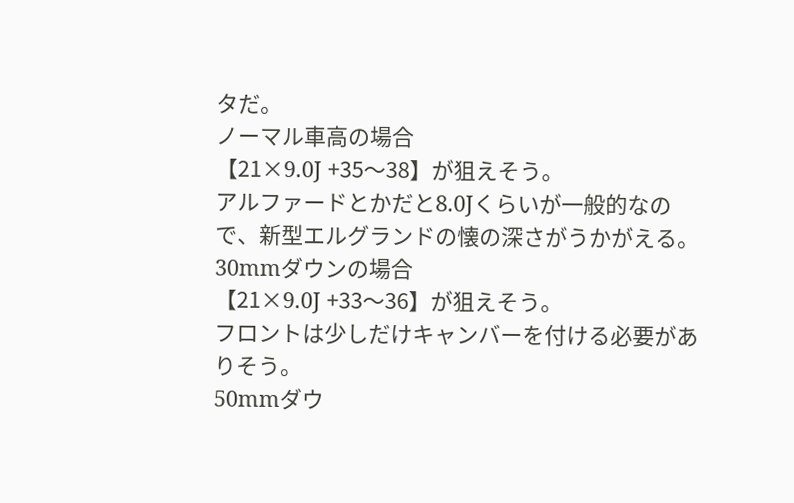タだ。
ノーマル車高の場合
【21×9.0J +35〜38】が狙えそう。
アルファードとかだと8.0Jくらいが一般的なので、新型エルグランドの懐の深さがうかがえる。
30mmダウンの場合
【21×9.0J +33〜36】が狙えそう。
フロントは少しだけキャンバーを付ける必要がありそう。
50mmダウ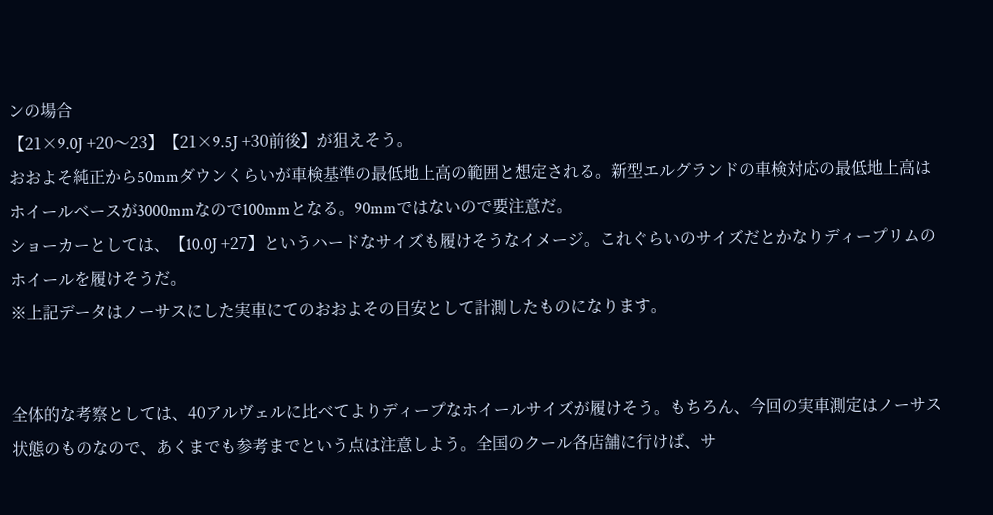ンの場合
【21×9.0J +20〜23】【21×9.5J +30前後】が狙えそう。
おおよそ純正から50mmダウンくらいが車検基準の最低地上高の範囲と想定される。新型エルグランドの車検対応の最低地上高はホイールベースが3000mmなので100mmとなる。90mmではないので要注意だ。
ショーカーとしては、【10.0J +27】というハードなサイズも履けそうなイメージ。これぐらいのサイズだとかなりディープリムのホイールを履けそうだ。
※上記データはノーサスにした実車にてのおおよその目安として計測したものになります。


全体的な考察としては、40アルヴェルに比べてよりディープなホイールサイズが履けそう。もちろん、今回の実車測定はノーサス状態のものなので、あくまでも参考までという点は注意しよう。全国のクール各店舗に行けば、サ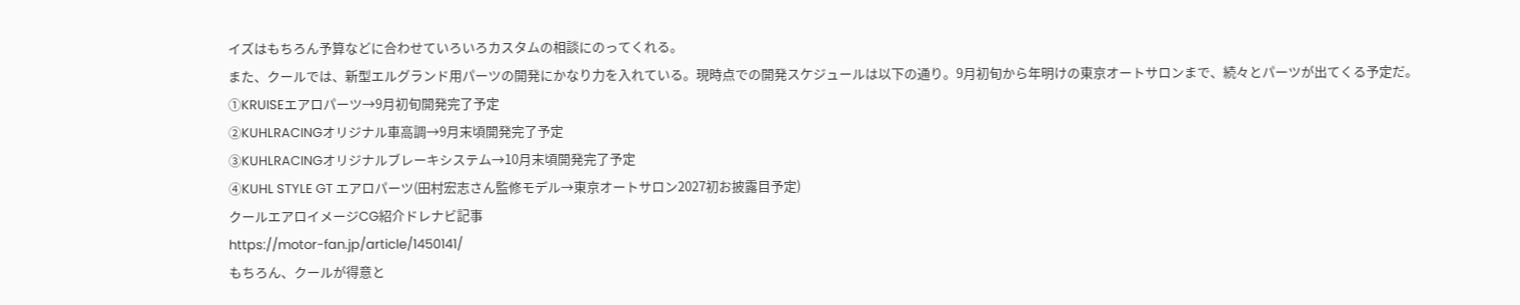イズはもちろん予算などに合わせていろいろカスタムの相談にのってくれる。
また、クールでは、新型エルグランド用パーツの開発にかなり力を入れている。現時点での開発スケジュールは以下の通り。9月初旬から年明けの東京オートサロンまで、続々とパーツが出てくる予定だ。
①KRUISEエアロパーツ→9月初旬開発完了予定
②KUHLRACINGオリジナル車高調→9月末頃開発完了予定
③KUHLRACINGオリジナルブレーキシステム→10月末頃開発完了予定
④KUHL STYLE GT エアロパーツ(田村宏志さん監修モデル→東京オートサロン2027初お披露目予定)
クールエアロイメージCG紹介ドレナビ記事
https://motor-fan.jp/article/1450141/
もちろん、クールが得意と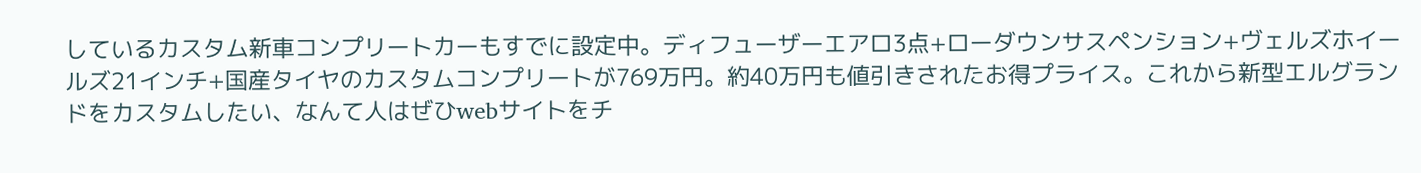しているカスタム新車コンプリートカーもすでに設定中。ディフューザーエアロ3点+ローダウンサスペンション+ヴェルズホイールズ21インチ+国産タイヤのカスタムコンプリートが769万円。約40万円も値引きされたお得プライス。これから新型エルグランドをカスタムしたい、なんて人はぜひwebサイトをチ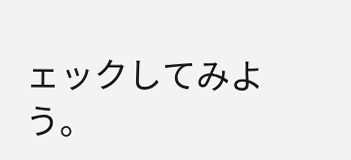ェックしてみよう。